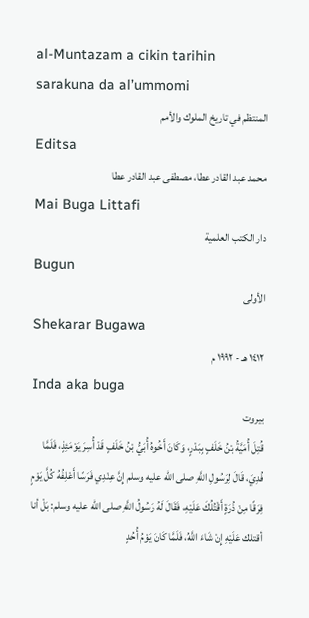al-Muntazam a cikin tarihin sarakuna da al’ummomi
المنتظم في تاريخ الملوك والأمم
Editsa
محمد عبد القادر عطا، مصطفى عبد القادر عطا
Mai Buga Littafi
دار الكتب العلمية
Bugun
الأولى
Shekarar Bugawa
١٤١٢ هـ - ١٩٩٢ م
Inda aka buga
بيروت
قُتِلَ أُمَيَّةُ بْنُ خَلَفٍ بِبَدْرٍ، وَكَانَ أَخُوهُ أُبَيُّ بْنُ خَلَفٍ قَدْ أُسِرَ يَوْمَئِذٍ، فَلَمَّا فُدِيَ، قَالَ لِرَسُولِ اللَّهِ صلى الله عليه وسلم إِنَّ عِنْدِي فَرَسًا أَعْلِفُهُ كُلَّ يَوْمٍ فِرَقًا مِنْ ذُرَةٍ أَقْتُلُكَ عَلَيْهِ، فَقَالَ لَهُ رَسُولُ اللَّهِ صلى الله عليه وسلم: بَلْ أنا أقتلك عَلَيْهِ إِنْ شَاءَ اللَّهُ، فَلَمَّا كَانَ يَوْمُ أُحُدٍ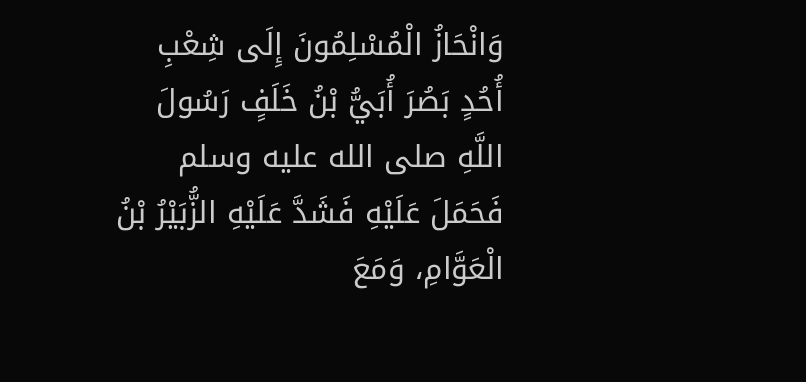وَانْحَازُ الْمُسْلِمُونَ إِلَى شِعْبِ أُحُدٍ بَصُرَ أُبَيُّ بْنُ خَلَفٍ رَسُولَ اللَّهِ صلى الله عليه وسلم فَحَمَلَ عَلَيْهِ فَشَدَّ عَلَيْهِ الزُّبَيْرُ بْنُ الْعَوَّامِ، وَمَعَ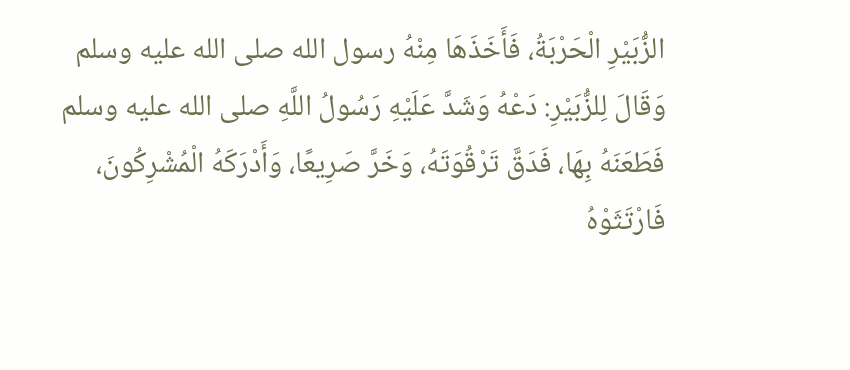الزُّبَيْرِ الْحَرْبَةُ، فَأَخَذَهَا مِنْهُ رسول الله صلى الله عليه وسلم وَقَالَ لِلزُّبَيْرِ: دَعْهُ وَشَدَّ عَلَيْهِ رَسُولُ اللَّهِ صلى الله عليه وسلم فَطَعَنَهُ بِهَا، فَدَقَّ تَرْقُوَتَهُ، وَخَرَّ صَرِيعًا، وَأَدْرَكَهُ الْمُشْرِكُونَ، فَارْتَثَوْهُ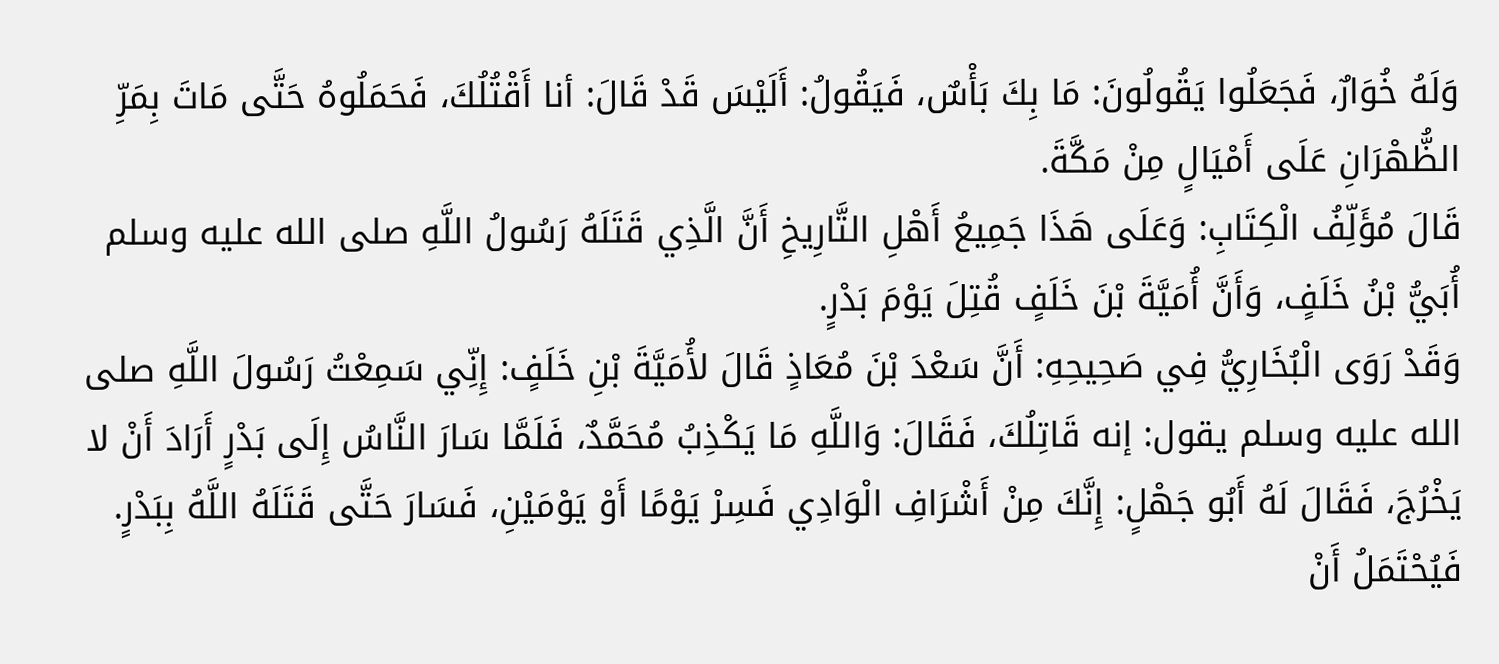وَلَهُ خُوَارٌ، فَجَعَلُوا يَقُولُونَ: مَا بِكَ بَأْسٌ، فَيَقُولُ: أَلَيْسَ قَدْ قَالَ: أنا أَقْتُلُكَ، فَحَمَلُوهُ حَتَّى مَاتَ بِمَرِّ الظُّهْرَانِ عَلَى أَمْيَالٍ مِنْ مَكَّةَ.
قَالَ مُؤَلِّفُ الْكِتَابِ: وَعَلَى هَذَا جَمِيعُ أَهْلِ التَّارِيخِ أَنَّ الَّذِي قَتَلَهُ رَسُولُ اللَّهِ صلى الله عليه وسلم أُبَيُّ بْنُ خَلَفٍ، وَأَنَّ أُمَيَّةَ بْنَ خَلَفٍ قُتِلَ يَوْمَ بَدْرٍ.
وَقَدْ رَوَى الْبُخَارِيُّ فِي صَحِيحِهِ: أَنَّ سَعْدَ بْنَ مُعَاذٍ قَالَ لأُمَيَّةَ بْنِ خَلَفٍ: إِنِّي سَمِعْتُ رَسُولَ اللَّهِ صلى الله عليه وسلم يقول: إنه قَاتِلُكَ، فَقَالَ: وَاللَّهِ مَا يَكْذِبُ مُحَمَّدٌ، فَلَمَّا سَارَ النَّاسُ إِلَى بَدْرٍ أَرَادَ أَنْ لا يَخْرُجَ، فَقَالَ لَهُ أَبُو جَهْلٍ: إِنَّكَ مِنْ أَشْرَافِ الْوَادِي فَسِرْ يَوْمًا أَوْ يَوْمَيْنِ، فَسَارَ حَتَّى قَتَلَهُ اللَّهُ بِبَدْرٍ. فَيُحْتَمَلُ أَنْ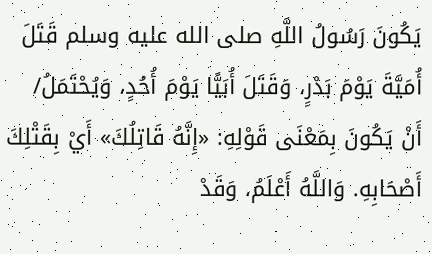يَكُونَ رَسُولُ اللَّهِ صلى الله عليه وسلم قَتَلَ أُمَيَّةَ يَوْمَ بَدْرٍ، وَقَتَلَ أُبَيًّا يَوْمَ أُحُدٍ، وَيُحْتَمَلُ/ أَنْ يَكُونَ بِمَعْنَى قَوْلِهِ: «إِنَّهُ قَاتِلُكَ» أَيْ بِقَتْلِكَ أَصْحَابِهِ. وَاللَّهُ أَعْلَمُ، وَقَدْ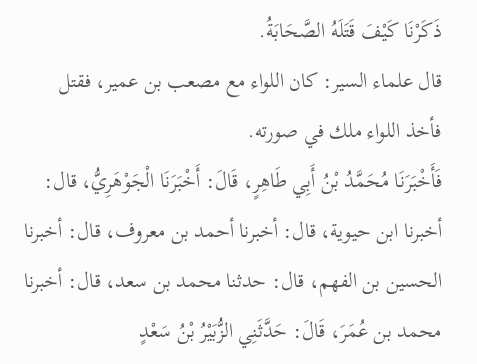ذَكَرْنَا كَيْفَ قَتَلَهُ الصَّحَابَةُ.
قال علماء السير: كان اللواء مع مصعب بن عمير، فقتل فأخذ اللواء ملك في صورته.
فَأَخْبَرَنَا مُحَمَّدُ بْنُ أَبِي طَاهِرٍ، قَالَ: أَخْبَرَنَا الْجَوْهَرِيُّ، قال: أخبرنا ابن حيوية، قال: أخبرنا أحمد بن معروف، قال: أخبرنا الحسين بن الفهم، قال: حدثنا محمد بن سعد، قال: أخبرنا محمد بن عُمَرَ، قَالَ: حَدَّثَنِي الزُّبَيْرُ بْنُ سَعْدٍ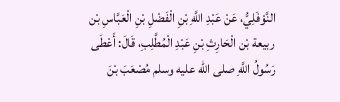النَّوْفَلِيُّ، عَنْ عَبْدِ اللَّهِ بْنِ الْفَضْلِ بْنِ الْعَبَّاسِ بْن ربيعة بْن الْحَارِثِ بْنِ عَبْدِ الْمُطَّلِبِ، قَالَ: أَعْطَى رَسُولُ اللَّهِ صلى الله عليه وسلم مُصْعَبَ بْنَ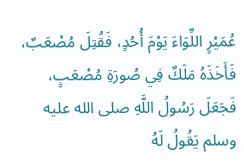عُمَيْرٍ اللِّوَاءَ يَوْمَ أُحُدٍ، فَقُتِلَ مُصْعَبٌ، فَأَخَذَهُ مَلَكٌ فِي صُورَةِ مُصْعَبٍ، فَجَعَلَ رَسُولُ اللَّهِ صلى الله عليه وسلم يَقُولُ لَهُ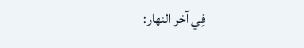فِي آخر النهار: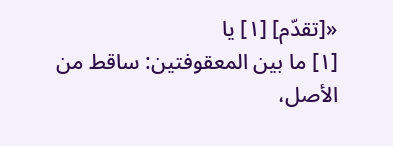«[تقدّم] [١] يا
[١] ما بين المعقوفتين: ساقط من الأصل،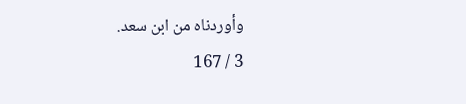وأوردناه من ابن سعد.
3 / 167